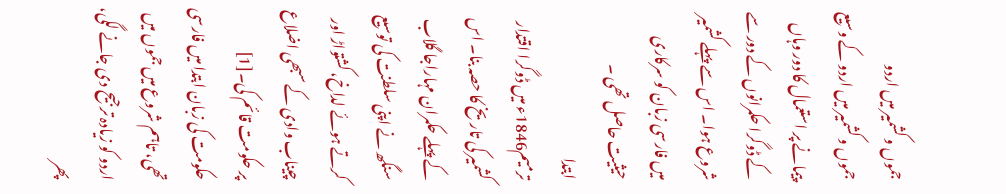جموں و کشمیر میں اردو
جموں و کشمیر میں اردو کے وسیع پیمانے پر استعمال کا دور وہاں کے ڈوگرا حکمرانوں کے دور سے شروع ہوا۔ اس سے پہلے کشمیر میں فارسی زبان کو سرکاری حیثیت حاصل تھی ۔
ابتدا
ترمیم1846ء میں ڈوگرا اقتدار کشمیر کی تاریخ کا حصہ بنا۔ اس کے پہلے حکمران مہاراجا گلاب سنگھ نے اپنی سلطنت کی توسیع کرتے ہوئے لداخ، کشتواڑ اور چیناب وادی کے سبھی اضلاع پر حکومت قائم کی۔[1] حکومت کی زبان ابتدا میں فارسی تھی، تاہم شروع میں جموں میں اردو کو زیادہ ترجیح دی جانے لگی، پھر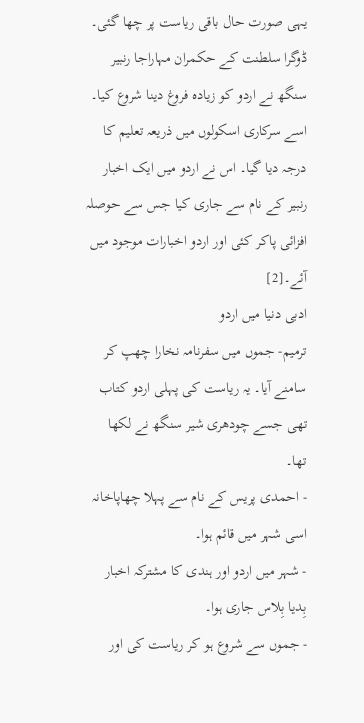یہی صورت حال باقی ریاست پر چھا گئی۔ ڈوگرا سلطنت کے حکمران مہاراجا رنبیر سنگھ نے اردو کو زیادہ فروغ دینا شروع کیا۔ اسے سرکاری اسکولوں میں ذریعہ تعلیم کا درجہ دیا گیا۔ اس نے اردو میں ایک اخبار رنبیر کے نام سے جاری کیا جس سے حوصلہ افزائی پاکر کئی اور اردو اخبارات موجود میں آئے۔[2]
ادبی دنیا میں اردو
ترمیم- جموں میں سفرنامہ نخارا چھپ کر سامنے آیا۔ یہ ریاست کی پہلی اردو کتاب تھی جسے چودھری شیر سنگھ نے لکھا تھا۔
- احمدی پریس کے نام سے پہلا چھاپاخانہ اسی شہر میں قائم ہوا۔
- شہر میں اردو اور ہندی کا مشترکہ اخبار بِدیا بِلاس جاری ہوا۔
- جموں سے شروع ہو کر ریاست کی اور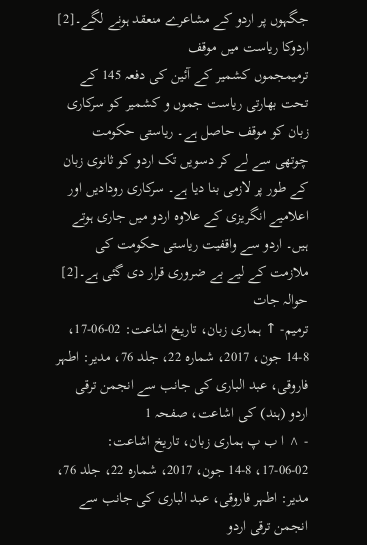جگہوں پر اردو کے مشاعرے منعقد ہونے لگے۔[2]
اردوکا ریاست میں موقف
ترمیمجموں کشمیر کے آئین کی دفعہ 145 کے تحت بھارتی ریاست جموں و کشمیر کو سرکاری زبان کو موقف حاصل ہے۔ ریاستی حکومت چوتھی سے لے کر دسویں تک اردو کو ثانوی زبان کے طور پر لازمی بنا دیا ہے۔ سرکاری رودادیں اور اعلامیے انگریزی کے علاوہ اردو میں جاری ہوتے ہیں۔ اردو سے واقفیت ریاستی حکومت کی ملازمت کے لیے بے ضروری قرار دی گئی ہے۔[2]
حوالہ جات
ترمیم- ↑ ہماری زبان، تاریخ اشاعت: 02-06-17، 8-14 جون، 2017، شمارہ 22، جلد 76، مدیر: اطہر فاروقی، عبد الباری کی جانب سے انجمن ترقی اردو (ہند) کی اشاعت، صفحہ 1
- ^ ا ب پ ہماری زبان، تاریخ اشاعت: 02-06-17، 8-14 جون، 2017، شمارہ 22، جلد 76، مدیر: اطہر فاروقی، عبد الباری کی جانب سے انجمن ترقی اردو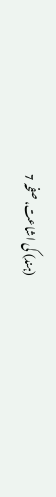(ہند) کی اشاعت، صفحہ 7